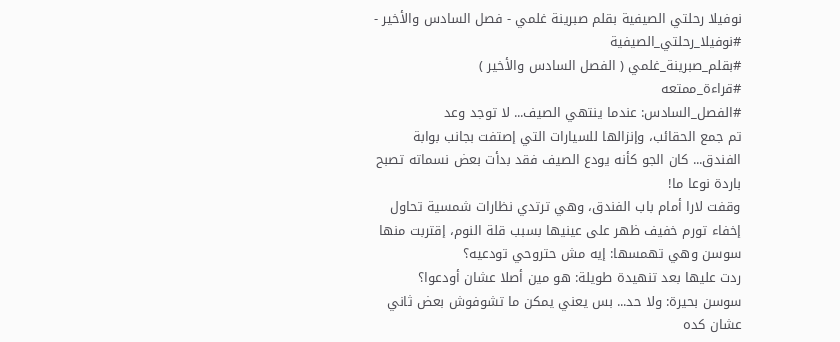نوفيلا رحلتي الصيفية بقلم صبرينة غلمي - فصل السادس والأخير -
#نوفيلا_رحلتي_الصيفية
#بقلم_صبرينة_غلمي ( الفصل السادس والأخير )
#قراءة_ممتعه
#الفصل_السادس: عندما ينتهي الصيف... لا توجد وعد
تم جمع الحقائب، وإنزالها للسيارات التي إصتفت بجانب بوابة الفندق... كان الجو كأنه يودع الصيف فقد بدأت بعض نسماته تصبح باردة نوعا ما!
وقفت لارا أمام باب الفندق، وهي ترتدي نظارات شمسية تحاول إخفاء تورم خفيف ظهر على عينيها بسبب قلة النوم، إقتربت منها سوسن وهي تهمسها: إيه مش حتروحي تودعيه؟
ردت عليها بعد تنهيدة طويلة: هو مين أصلا عشان أودعوا؟
سوسن بحيرة: ولا حد... بس يعني يمكن ما تشوفوش بعض ثاني عشان كده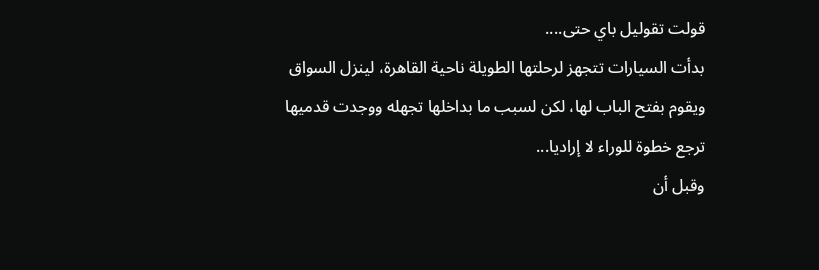قولت تقوليل باي حتى....
بدأت السيارات تتجهز لرحلتها الطويلة ناحية القاهرة، لينزل السواق ويقوم بفتح الباب لها، لكن لسبب ما بداخلها تجهله ووجدت قدميها ترجع خطوة للوراء لا إراديا...
وقبل أن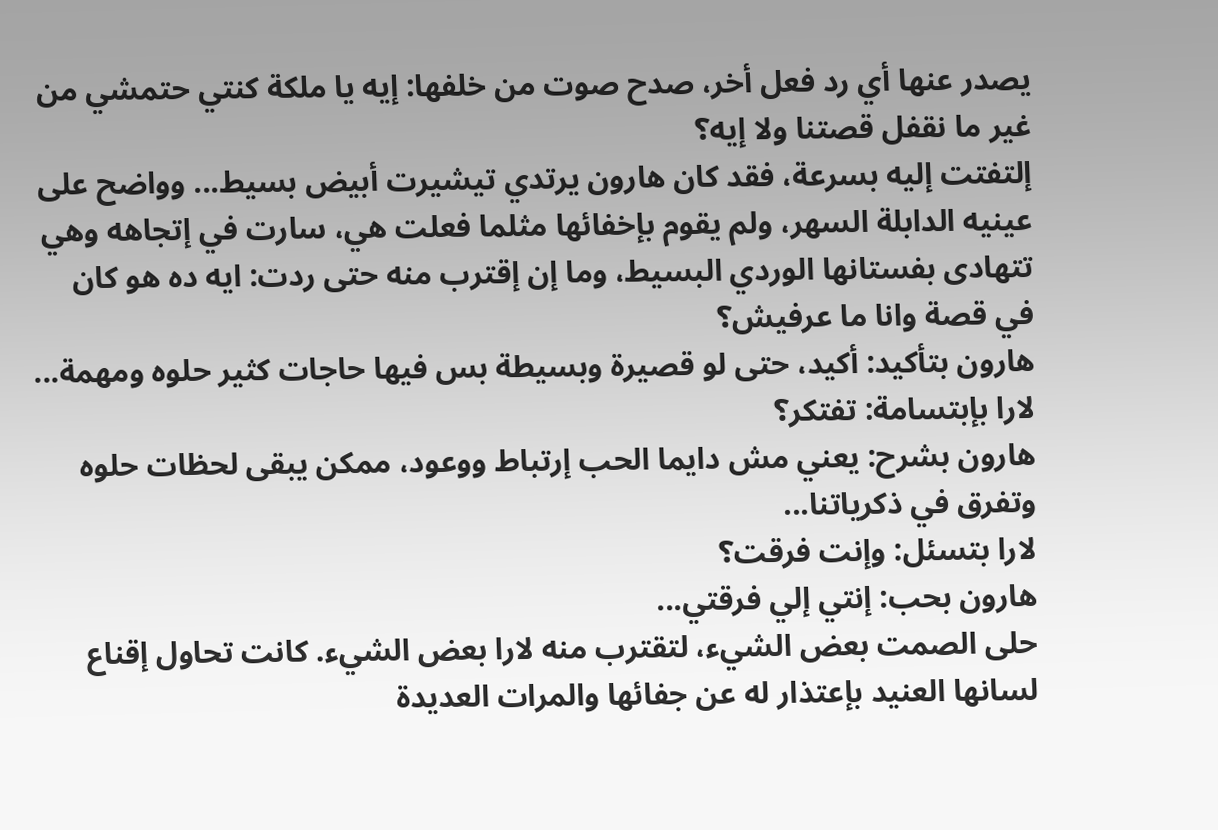يصدر عنها أي رد فعل أخر، صدح صوت من خلفها: إيه يا ملكة كنتي حتمشي من غير ما نقفل قصتنا ولا إيه؟
إلتفتت إليه بسرعة، فقد كان هارون يرتدي تيشيرت أبيض بسيط... وواضح على عينيه الدابلة السهر، ولم يقوم بإخفائها مثلما فعلت هي، سارت في إتجاهه وهي تتهادى بفستانها الوردي البسيط، وما إن إقترب منه حتى ردت: ايه ده هو كان في قصة وانا ما عرفيش؟
هارون بتأكيد: أكيد، حتى لو قصيرة وبسيطة بس فيها حاجات كثير حلوه ومهمة...
لارا بإبتسامة: تفتكر؟
هارون بشرح: يعني مش دايما الحب إرتباط ووعود، ممكن يبقى لحظات حلوه وتفرق في ذكرياتنا...
لارا بتسئل: وإنت فرقت؟
هارون بحب: إنتي إلي فرقتي...
حلى الصمت بعض الشيء، لتقترب منه لارا بعض الشيء. كانت تحاول إقناع لسانها العنيد بإعتذار له عن جفائها والمرات العديدة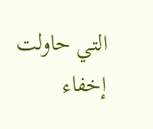التي حاولت إخفاء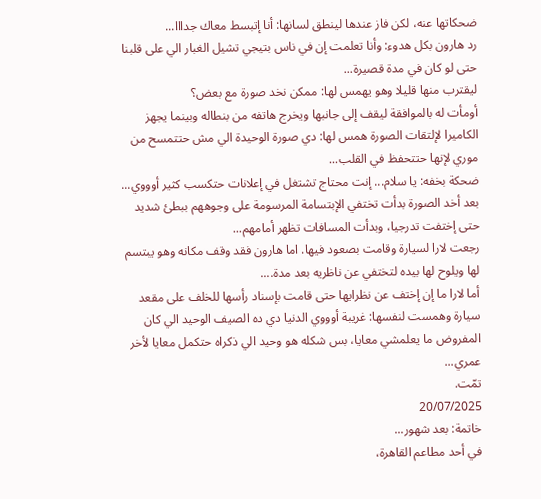ضحكاتها عنه، لكن فاز عندها لينطق لسانها: أنا إتبسط معاك جدااا...
رد هارون بكل هدوء: وأنا تعلمت إن في ناس بتيجي تشيل الغبار الي على قلبنا حتى لو كان في مدة قصيرة...
ليقترب منها قليلا وهو يهمس لها: ممكن نخد صورة مع بعض؟
أومأت له بالموافقة ليقف إلى جانبها ويخرج هاتفه من بنطاله وبينما يجهز الكاميرا لإلتقات الصورة همس لها: دي صورة الوحيدة الي مش حتتمسح من موري لإنها حتتحفظ في القلب...
ضحكة بخفه: يا سلام... إنت محتاج تشتغل في إعلانات حتكسب كثير أوووي...
بعد أخد الصورة بدأت تختفي الإبتسامة المرسومة على وجوههم ببطئ شديد حتى إختفت تدرجيا، وبدأت المسافات تظهر أمامهم...
رجعت لارا لسيارة وقامت بصعود فيها. اما هارون فقد وقف مكانه وهو يبتسم لها ويلوح لها بيده لتختفي عن ناظريه بعد مدة....
أما لارا ما إن إختف عن نظرايها حتى قامت بإسناد رأسها للخلف على مقعد سيارة وهمست لنفسها: غريبة أوووي الدنيا دي ده الصيف الوحيد الي كان المفروض ما يعلمشي معايا، بس شكله هو وحيد الي ذكراه حتكمل معايا لأخر عمري...
تمّت.
20/07/2025
خاتمة: بعد شهور...
في أحد مطاعم القاهرة،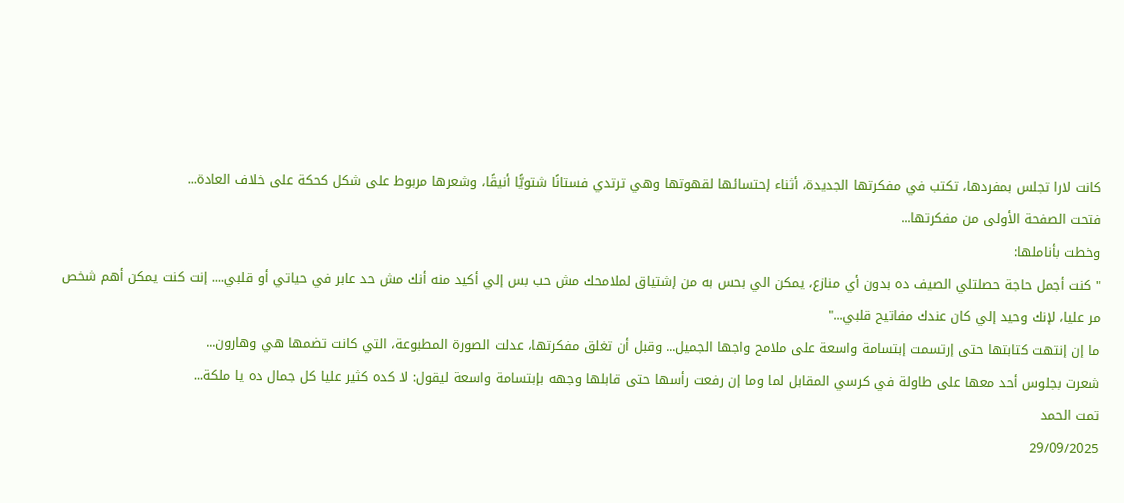كانت لارا تجلس بمفردها، تكتب في مفكرتها الجديدة، أثناء إحتسائها لقهوتها وهي ترتدي فستانًا شتويًّا أنيقًا، وشعرها مربوط على شكل كحكة على خلاف العادة...
فتحت الصفحة الأولى من مفكرتها...
وخطت بأناملها:
" كنت أجمل حاجة حصلتلي الصيف ده بدون أي منازع، يمكن الي بحس به من إشتياق لملامحك مش حب بس إلي أكيد منه أنك مش حد عابر في حياتي أو قلبي.... إنت كنت يمكن أهم شخص مر عليا، لإنك وحيد إلي كان عندك مفاتيح قلبي..."
ما إن إنتهت كتابتها حتى إرتسمت إبتسامة واسعة على ملامح واجها الجميل... وقبل أن تغلق مفكرتها، عدلت الصورة المطبوعة، التي كانت تضمها هي وهارون...
شعرت بجلوس أحد معها على طاولة في كرسي المقابل لما وما إن رفعت رأسها حتى قابلها وجهه بإبتسامة واسعة ليقول: لا كده كثير عليا كل جمال ده يا ملكة...
تمت الحمد
29/09/2025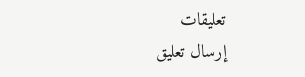تعليقات
إرسال تعليق